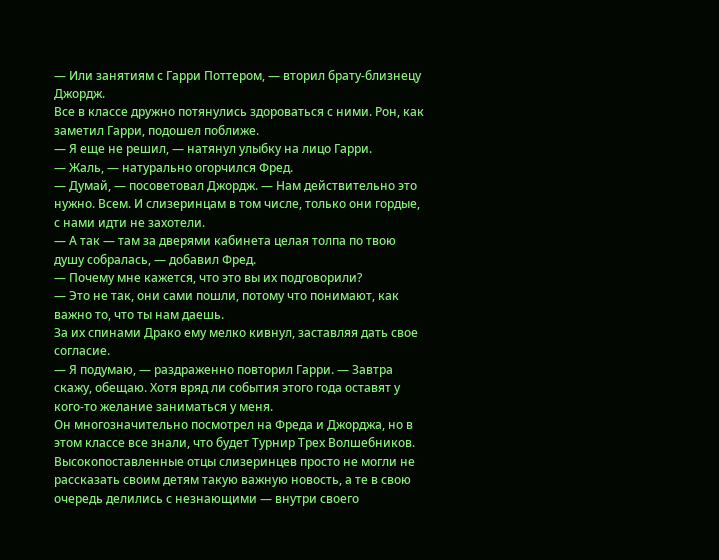— Или занятиям с Гарри Поттером, — вторил брату-близнецу Джордж.
Все в классе дружно потянулись здороваться с ними. Рон, как заметил Гарри, подошел поближе.
— Я еще не решил, — натянул улыбку на лицо Гарри.
— Жаль, — натурально огорчился Фред.
— Думай, — посоветовал Джордж. — Нам действительно это нужно. Всем. И слизеринцам в том числе, только они гордые, с нами идти не захотели.
— А так — там за дверями кабинета целая толпа по твою душу собралась, — добавил Фред.
— Почему мне кажется, что это вы их подговорили?
— Это не так, они сами пошли, потому что понимают, как важно то, что ты нам даешь.
За их спинами Драко ему мелко кивнул, заставляя дать свое согласие.
— Я подумаю, — раздраженно повторил Гарри. — Завтра скажу, обещаю. Хотя вряд ли события этого года оставят у кого-то желание заниматься у меня.
Он многозначительно посмотрел на Фреда и Джорджа, но в этом классе все знали, что будет Турнир Трех Волшебников. Высокопоставленные отцы слизеринцев просто не могли не рассказать своим детям такую важную новость, а те в свою очередь делились с незнающими — внутри своего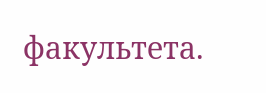факультета.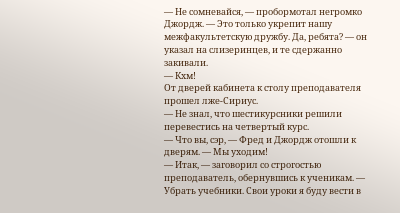— Не сомневайся, — пробормотал негромко Джордж. — Это только укрепит нашу межфакультетскую дружбу. Да, ребята? — он указал на слизеринцев, и те сдержанно закивали.
— Кхм!
От дверей кабинета к столу преподавателя прошел лже-Сириус.
— Не знал, что шестикурсники решили перевестись на четвертый курс.
— Что вы, сэр, — Фред и Джордж отошли к дверям. — Мы уходим!
— Итак, — заговорил со строгостью преподаватель, обернувшись к ученикам. — Убрать учебники. Свои уроки я буду вести в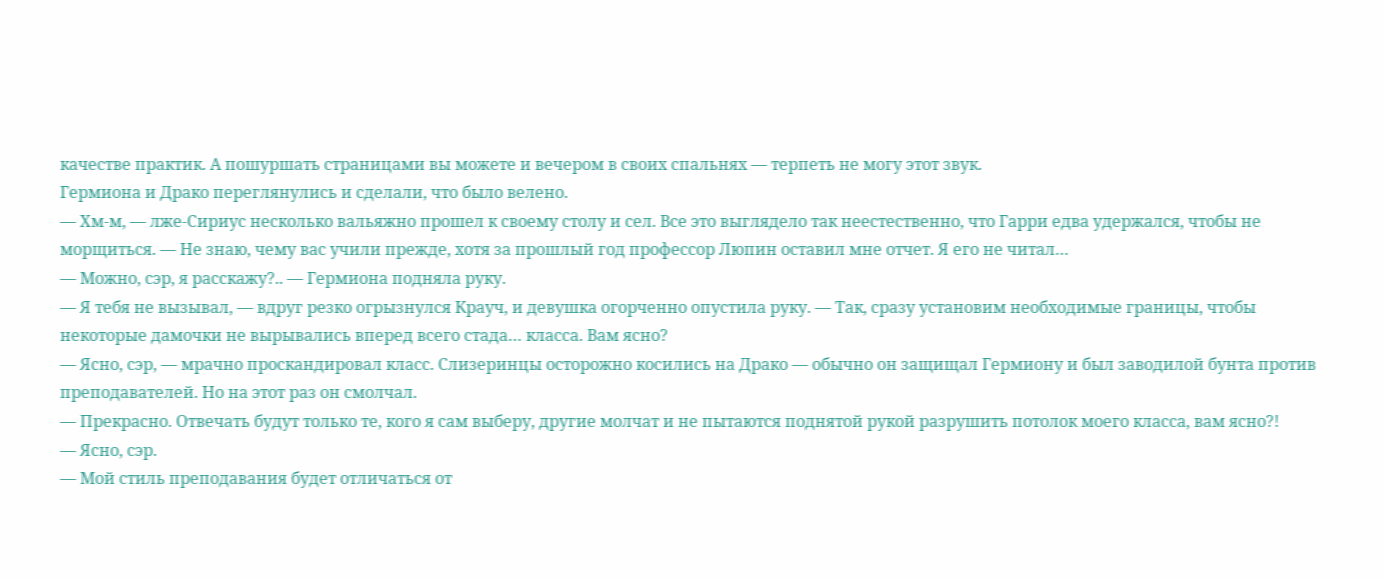качестве практик. А пошуршать страницами вы можете и вечером в своих спальнях — терпеть не могу этот звук.
Гермиона и Драко переглянулись и сделали, что было велено.
— Хм-м, — лже-Сириус несколько вальяжно прошел к своему столу и сел. Все это выглядело так неестественно, что Гарри едва удержался, чтобы не морщиться. — Не знаю, чему вас учили прежде, хотя за прошлый год профессор Люпин оставил мне отчет. Я его не читал…
— Можно, сэр, я расскажу?.. — Гермиона подняла руку.
— Я тебя не вызывал, — вдруг резко огрызнулся Крауч, и девушка огорченно опустила руку. — Так, сразу установим необходимые границы, чтобы некоторые дамочки не вырывались вперед всего стада… класса. Вам ясно?
— Ясно, сэр, — мрачно проскандировал класс. Слизеринцы осторожно косились на Драко — обычно он защищал Гермиону и был заводилой бунта против преподавателей. Но на этот раз он смолчал.
— Прекрасно. Отвечать будут только те, кого я сам выберу, другие молчат и не пытаются поднятой рукой разрушить потолок моего класса, вам ясно?!
— Ясно, сэр.
— Мой стиль преподавания будет отличаться от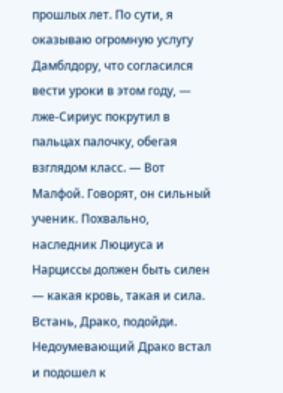прошлых лет. По сути, я оказываю огромную услугу Дамблдору, что согласился вести уроки в этом году, — лже-Сириус покрутил в пальцах палочку, обегая взглядом класс. — Вот Малфой. Говорят, он сильный ученик. Похвально, наследник Люциуса и Нарциссы должен быть силен — какая кровь, такая и сила. Встань, Драко, подойди.
Недоумевающий Драко встал и подошел к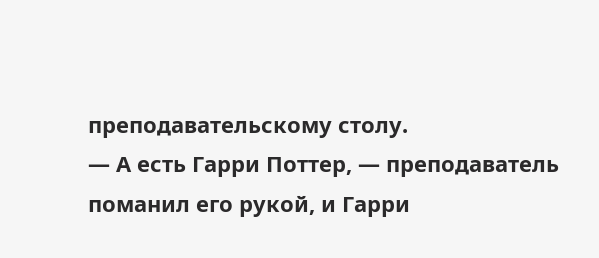преподавательскому столу.
— А есть Гарри Поттер, — преподаватель поманил его рукой, и Гарри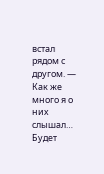встал рядом с другом. — Как же много я о них слышал… Будет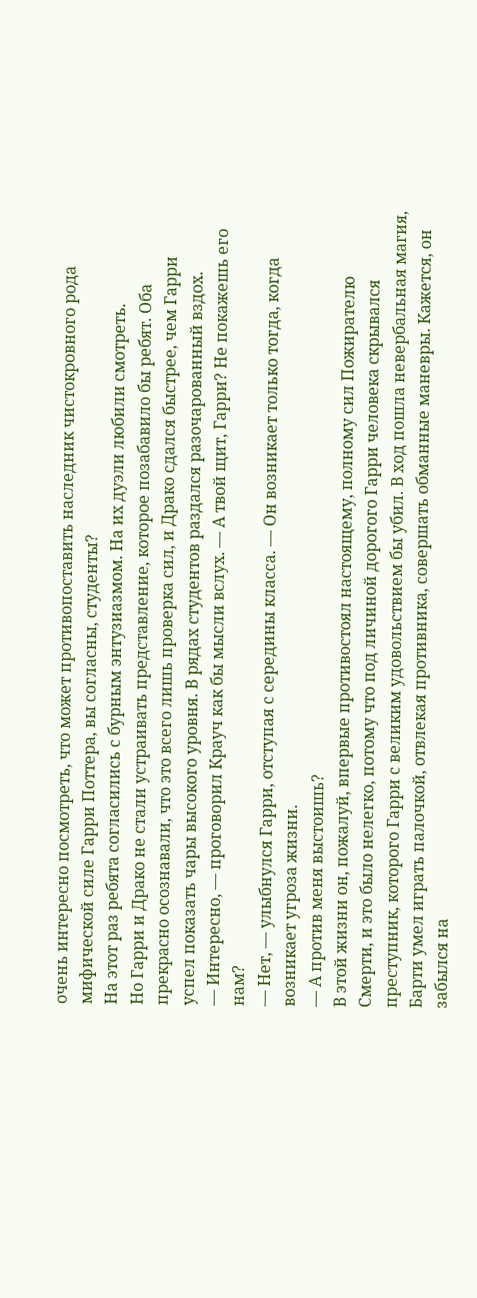очень интересно посмотреть, что может противопоставить наследник чистокровного рода мифической силе Гарри Поттера, вы согласны, студенты?
На этот раз ребята согласились с бурным энтузиазмом. На их дуэли любили смотреть.
Но Гарри и Драко не стали устраивать представление, которое позабавило бы ребят. Оба прекрасно осознавали, что это всего лишь проверка сил, и Драко сдался быстрее, чем Гарри успел показать чары высокого уровня. В рядах студентов раздался разочарованный вздох.
— Интересно, — проговорил Крауч как бы мысли вслух. — А твой щит, Гарри? Не покажешь его нам?
— Нет, — улыбнулся Гарри, отступая с середины класса. — Он возникает только тогда, когда возникает угроза жизни.
— А против меня выстоишь?
В этой жизни он, пожалуй, впервые противостоял настоящему, полному сил Пожирателю Смерти, и это было нелегко, потому что под личиной дорогого Гарри человека скрывался преступник, которого Гарри с великим удовольствием бы убил. В ход пошла невербальная магия, Барти умел играть палочкой, отвлекая противника, совершать обманные маневры. Кажется, он забылся на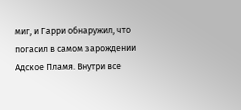миг, и Гарри обнаружил, что погасил в самом зарождении Адское Пламя. Внутри все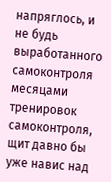напряглось, и не будь выработанного самоконтроля месяцами тренировок самоконтроля, щит давно бы уже навис над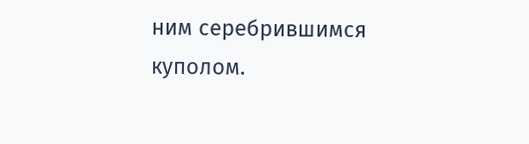ним серебрившимся куполом.